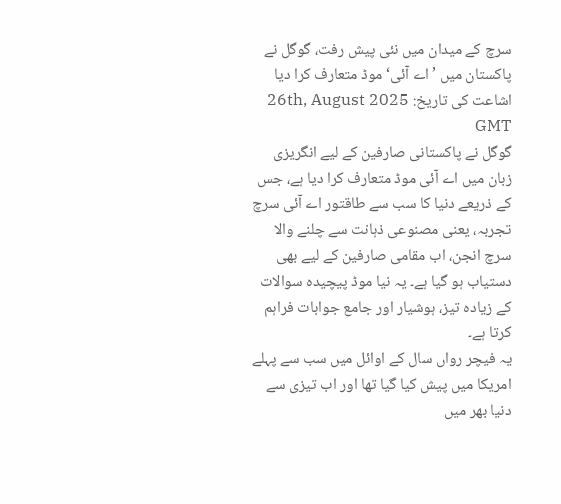سرچ کے میدان میں نئی پیش رفت، گوگل نے پاکستان میں ’اے آئی‘ موڈ متعارف کرا دیا
اشاعت کی تاریخ: 26th, August 2025 GMT
گوگل نے پاکستانی صارفین کے لیے انگریزی زبان میں اے آئی موڈ متعارف کرا دیا ہے، جس کے ذریعے دنیا کا سب سے طاقتور اے آئی سرچ تجربہ، یعنی مصنوعی ذہانت سے چلنے والا سرچ انجن، اب مقامی صارفین کے لیے بھی دستیاب ہو گیا ہے۔ یہ نیا موڈ پیچیدہ سوالات کے زیادہ تیز، ہوشیار اور جامع جوابات فراہم کرتا ہے۔
یہ فیچر رواں سال کے اوائل میں سب سے پہلے امریکا میں پیش کیا گیا تھا اور اب تیزی سے دنیا بھر میں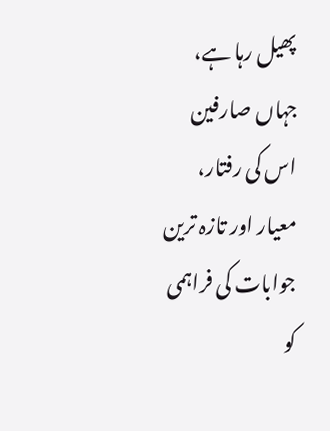پھیل رہا ہے، جہاں صارفین اس کی رفتار، معیار اور تازہ ترین جوابات کی فراہمی کو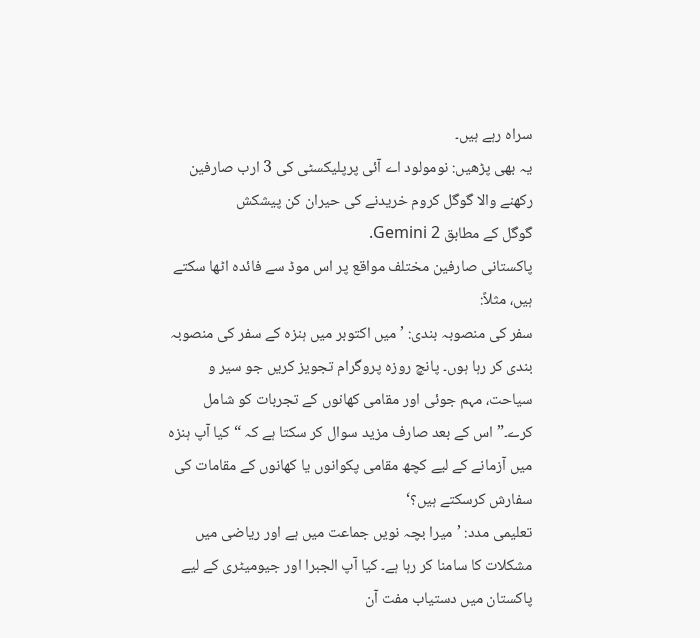سراہ رہے ہیں۔
یہ بھی پڑھیں: نومولود اے آئی پرپلیکسٹی کی 3 ارب صارفین رکھنے والا گوگل کروم خریدنے کی حیران کن پیشکش
گوگل کے مطابق Gemini 2.
پاکستانی صارفین مختلف مواقع پر اس موڈ سے فائدہ اٹھا سکتے ہیں، مثلاً:
سفر کی منصوبہ بندی: ’میں اکتوبر میں ہنزہ کے سفر کی منصوبہ بندی کر رہا ہوں۔ پانچ روزہ پروگرام تجویز کریں جو سیر و سیاحت، مہم جوئی اور مقامی کھانوں کے تجربات کو شامل کرے۔” اس کے بعد صارف مزید سوال کر سکتا ہے کہ “کیا آپ ہنزہ میں آزمانے کے لیے کچھ مقامی پکوانوں یا کھانوں کے مقامات کی سفارش کرسکتے ہیں؟‘
تعلیمی مدد: ’میرا بچہ نویں جماعت میں ہے اور ریاضی میں مشکلات کا سامنا کر رہا ہے۔ کیا آپ الجبرا اور جیومیٹری کے لیے پاکستان میں دستیاب مفت آن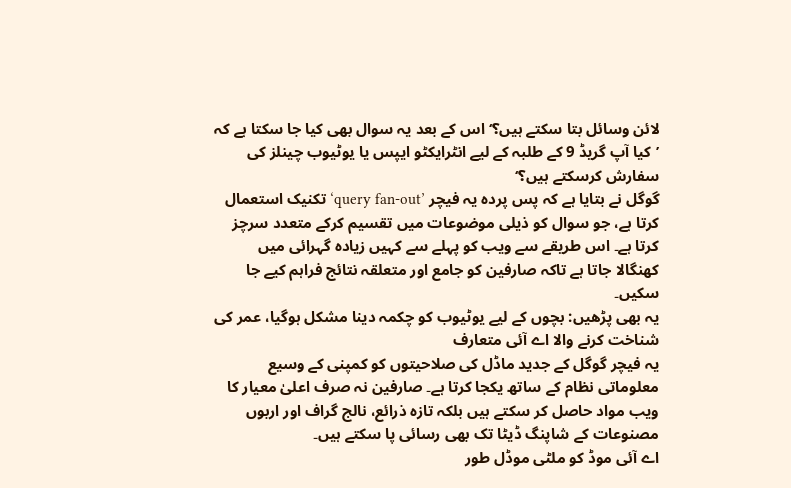لائن وسائل بتا سکتے ہیں؟‘ اس کے بعد یہ سوال بھی کیا جا سکتا ہے کہ ’کیا آپ گریڈ 9 کے طلبہ کے لیے انٹرایکٹو ایپس یا یوٹیوب چینلز کی سفارش کرسکتے ہیں؟‘
گوگل نے بتایا ہے کہ پس پردہ یہ فیچر ’query fan-out‘ تکنیک استعمال کرتا ہے، جو سوال کو ذیلی موضوعات میں تقسیم کرکے متعدد سرچز کرتا ہے۔ اس طریقے سے ویب کو پہلے سے کہیں زیادہ گہرائی میں کھنگالا جاتا ہے تاکہ صارفین کو جامع اور متعلقہ نتائج فراہم کیے جا سکیں۔
یہ بھی پڑھیں: بچوں کے لیے یوٹیوب کو چکمہ دینا مشکل ہوگیا، عمر کی شناخت کرنے والا اے آئی متعارف
یہ فیچر گوگل کے جدید ماڈل کی صلاحیتوں کو کمپنی کے وسیع معلوماتی نظام کے ساتھ یکجا کرتا ہے۔ صارفین نہ صرف اعلیٰ معیار کا ویب مواد حاصل کر سکتے ہیں بلکہ تازہ ذرائع، نالج گراف اور اربوں مصنوعات کے شاپنگ ڈیٹا تک بھی رسائی پا سکتے ہیں۔
اے آئی موڈ کو ملٹی موڈل طور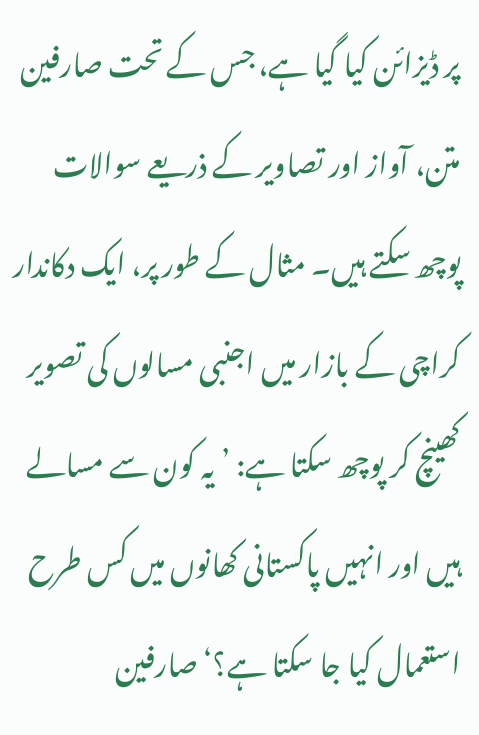پر ڈیزائن کیا گیا ہے، جس کے تحت صارفین متن، آواز اور تصاویر کے ذریعے سوالات پوچھ سکتے ہیں۔ مثال کے طور پر، ایک دکاندار کراچی کے بازار میں اجنبی مسالوں کی تصویر کھینچ کر پوچھ سکتا ہے: ’یہ کون سے مسالے ہیں اور انہیں پاکستانی کھانوں میں کس طرح استعمال کیا جا سکتا ہے؟‘ صارفین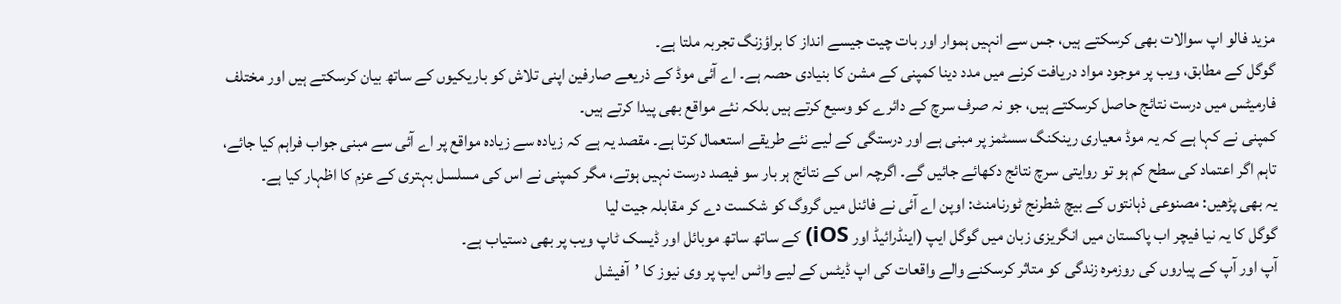مزید فالو اپ سوالات بھی کرسکتے ہیں، جس سے انہیں ہموار اور بات چیت جیسے انداز کا براؤزنگ تجربہ ملتا ہے۔
گوگل کے مطابق، ویب پر موجود مواد دریافت کرنے میں مدد دینا کمپنی کے مشن کا بنیادی حصہ ہے۔ اے آئی موڈ کے ذریعے صارفین اپنی تلاش کو باریکیوں کے ساتھ بیان کرسکتے ہیں اور مختلف فارمیٹس میں درست نتائج حاصل کرسکتے ہیں، جو نہ صرف سرچ کے دائرے کو وسیع کرتے ہیں بلکہ نئے مواقع بھی پیدا کرتے ہیں۔
کمپنی نے کہا ہے کہ یہ موڈ معیاری رینکنگ سسٹمز پر مبنی ہے اور درستگی کے لیے نئے طریقے استعمال کرتا ہے۔ مقصد یہ ہے کہ زیادہ سے زیادہ مواقع پر اے آئی سے مبنی جواب فراہم کیا جائے، تاہم اگر اعتماد کی سطح کم ہو تو روایتی سرچ نتائج دکھائے جائیں گے۔ اگرچہ اس کے نتائج ہر بار سو فیصد درست نہیں ہوتے، مگر کمپنی نے اس کی مسلسل بہتری کے عزم کا اظہار کیا ہے۔
یہ بھی پڑھیں: مصنوعی ذہانتوں کے بیچ شطرنج ٹورنامنٹ: اوپن اے آئی نے فائنل میں گروگ کو شکست دے کر مقابلہ جیت لیا
گوگل کا یہ نیا فیچر اب پاکستان میں انگریزی زبان میں گوگل ایپ (اینڈرائیڈ اور iOS) کے ساتھ ساتھ موبائل اور ڈیسک ٹاپ ویب پر بھی دستیاب ہے۔
آپ اور آپ کے پیاروں کی روزمرہ زندگی کو متاثر کرسکنے والے واقعات کی اپ ڈیٹس کے لیے واٹس ایپ پر وی نیوز کا ’آفیشل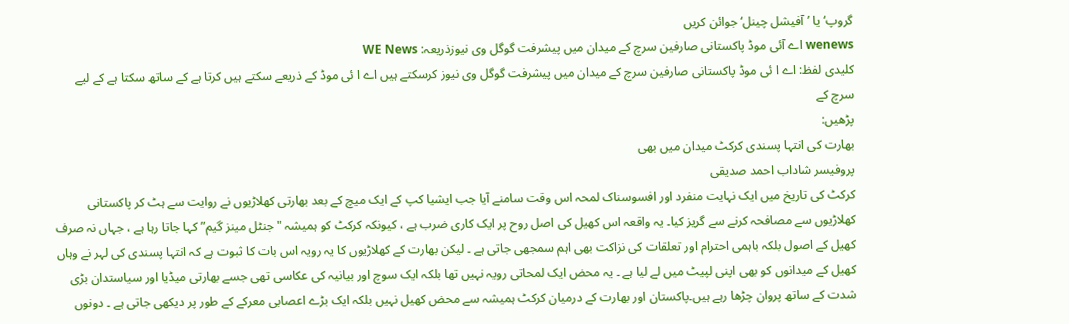گروپ‘ یا ’آفیشل چینل‘ جوائن کریں
wenews اے آئی موڈ پاکستانی صارفین سرچ کے میدان میں پیشرفت گوگل وی نیوزذریعہ: WE News
کلیدی لفظ: اے ا ئی موڈ پاکستانی صارفین سرچ کے میدان میں پیشرفت گوگل وی نیوز کرسکتے ہیں اے ا ئی موڈ کے ذریعے سکتے ہیں کرتا ہے کے ساتھ سکتا ہے کے لیے سرچ کے
پڑھیں:
بھارت کی انتہا پسندی کرکٹ میدان میں بھی
پروفیسر شاداب احمد صدیقی
کرکٹ کی تاریخ میں ایک نہایت منفرد اور افسوسناک لمحہ اس وقت سامنے آیا جب ایشیا کپ کے ایک میچ کے بعد بھارتی کھلاڑیوں نے روایت سے ہٹ کر پاکستانی کھلاڑیوں سے مصافحہ کرنے سے گریز کیا۔ یہ واقعہ اس کھیل کی اصل روح پر ایک کاری ضرب ہے ، کیونکہ کرکٹ کو ہمیشہ "جنٹل مینز گیم” کہا جاتا رہا ہے ، جہاں نہ صرف کھیل کے اصول بلکہ باہمی احترام اور تعلقات کی نزاکت بھی اہم سمجھی جاتی ہے ۔ لیکن بھارت کے کھلاڑیوں کا یہ رویہ اس بات کا ثبوت ہے کہ انتہا پسندی کی لہر نے وہاں کھیل کے میدانوں کو بھی اپنی لپیٹ میں لے لیا ہے ۔ یہ محض ایک لمحاتی رویہ نہیں تھا بلکہ ایک سوچ اور بیانیہ کی عکاسی تھی جسے بھارتی میڈیا اور سیاستدان بڑی شدت کے ساتھ پروان چڑھا رہے ہیں۔پاکستان اور بھارت کے درمیان کرکٹ ہمیشہ سے محض کھیل نہیں بلکہ ایک بڑے اعصابی معرکے کے طور پر دیکھی جاتی ہے ۔ دونوں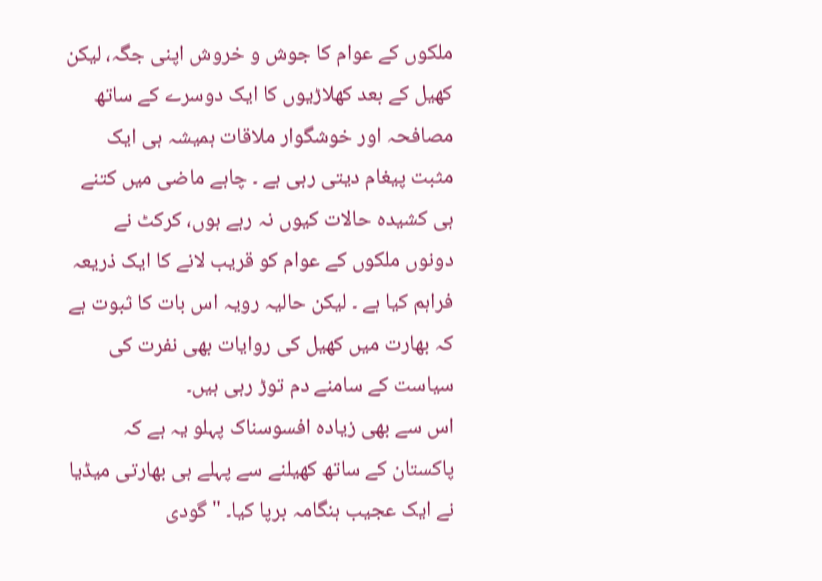ملکوں کے عوام کا جوش و خروش اپنی جگہ، لیکن کھیل کے بعد کھلاڑیوں کا ایک دوسرے کے ساتھ مصافحہ اور خوشگوار ملاقات ہمیشہ ہی ایک مثبت پیغام دیتی رہی ہے ۔ چاہے ماضی میں کتنے ہی کشیدہ حالات کیوں نہ رہے ہوں، کرکٹ نے دونوں ملکوں کے عوام کو قریب لانے کا ایک ذریعہ فراہم کیا ہے ۔ لیکن حالیہ رویہ اس بات کا ثبوت ہے کہ بھارت میں کھیل کی روایات بھی نفرت کی سیاست کے سامنے دم توڑ رہی ہیں۔
اس سے بھی زیادہ افسوسناک پہلو یہ ہے کہ پاکستان کے ساتھ کھیلنے سے پہلے ہی بھارتی میڈیا نے ایک عجیب ہنگامہ برپا کیا۔ "گودی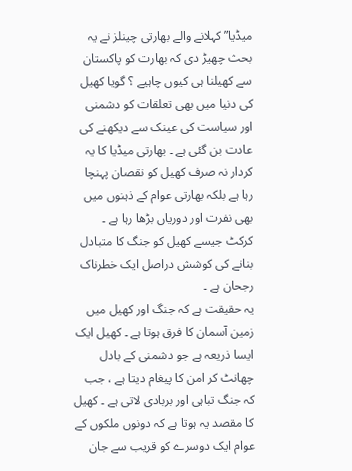میڈیا”کہلانے والے بھارتی چینلز نے یہ بحث چھیڑ دی کہ بھارت کو پاکستان سے کھیلنا ہی کیوں چاہیے ؟ گویا کھیل کی دنیا میں بھی تعلقات کو دشمنی اور سیاست کی عینک سے دیکھنے کی عادت بن گئی ہے ۔ بھارتی میڈیا کا یہ کردار نہ صرف کھیل کو نقصان پہنچا رہا ہے بلکہ بھارتی عوام کے ذہنوں میں بھی نفرت اور دوریاں بڑھا رہا ہے ۔ کرکٹ جیسے کھیل کو جنگ کا متبادل بنانے کی کوشش دراصل ایک خطرناک رجحان ہے ۔
یہ حقیقت ہے کہ جنگ اور کھیل میں زمین آسمان کا فرق ہوتا ہے ۔ کھیل ایک ایسا ذریعہ ہے جو دشمنی کے بادل چھانٹ کر امن کا پیغام دیتا ہے ، جب کہ جنگ تباہی اور بربادی لاتی ہے ۔ کھیل کا مقصد یہ ہوتا ہے کہ دونوں ملکوں کے عوام ایک دوسرے کو قریب سے جان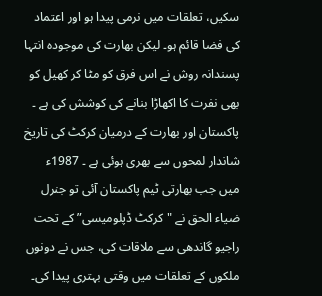سکیں، تعلقات میں نرمی پیدا ہو اور اعتماد کی فضا قائم ہو۔ لیکن بھارت کی موجودہ انتہا پسندانہ روش نے اس فرق کو مٹا کر کھیل کو بھی نفرت کا اکھاڑا بنانے کی کوشش کی ہے ۔
پاکستان اور بھارت کے درمیان کرکٹ کی تاریخ شاندار لمحوں سے بھری ہوئی ہے ۔ 1987ء میں جب بھارتی ٹیم پاکستان آئی تو جنرل ضیاء الحق نے "کرکٹ ڈپلومیسی” کے تحت راجیو گاندھی سے ملاقات کی، جس نے دونوں ملکوں کے تعلقات میں وقتی بہتری پیدا کی۔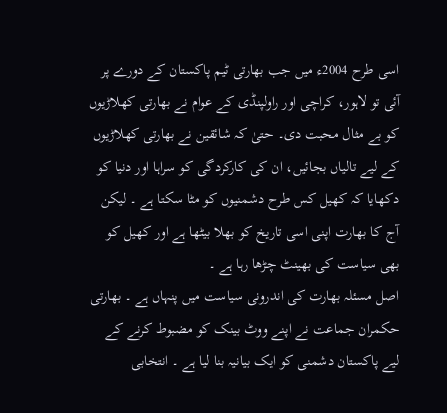اسی طرح 2004ء میں جب بھارتی ٹیم پاکستان کے دورے پر آئی تو لاہور، کراچی اور راولپنڈی کے عوام نے بھارتی کھلاڑیوں کو بے مثال محبت دی۔ حتیٰ کہ شائقین نے بھارتی کھلاڑیوں کے لیے تالیاں بجائیں، ان کی کارکردگی کو سراہا اور دنیا کو دکھایا کہ کھیل کس طرح دشمنیوں کو مٹا سکتا ہے ۔ لیکن آج کا بھارت اپنی اسی تاریخ کو بھلا بیٹھا ہے اور کھیل کو بھی سیاست کی بھینٹ چڑھا رہا ہے ۔
اصل مسئلہ بھارت کی اندرونی سیاست میں پنہاں ہے ۔ بھارتی حکمران جماعت نے اپنے ووٹ بینک کو مضبوط کرنے کے لیے پاکستان دشمنی کو ایک بیانیہ بنا لیا ہے ۔ انتخابی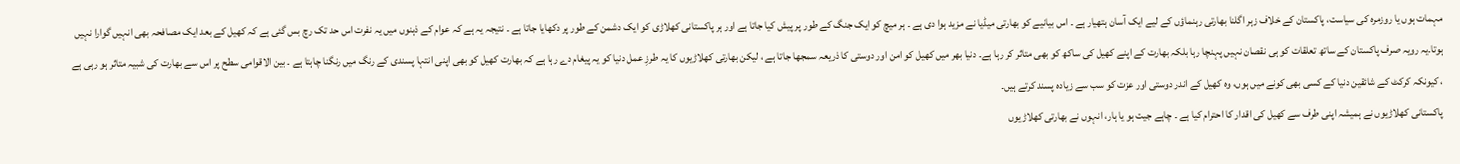مہمات ہوں یا روزمرہ کی سیاست، پاکستان کے خلاف زہر اگلنا بھارتی رہنماؤں کے لیے ایک آسان ہتھیار ہے ۔ اس بیانیے کو بھارتی میڈیا نے مزید ہوا دی ہے ۔ ہر میچ کو ایک جنگ کے طور پر پیش کیا جاتا ہے اور ہر پاکستانی کھلاڑی کو ایک دشمن کے طور پر دکھایا جاتا ہے ۔ نتیجہ یہ ہے کہ عوام کے ذہنوں میں یہ نفرت اس حد تک رچ بس گئی ہے کہ کھیل کے بعد ایک مصافحہ بھی انہیں گوارا نہیں ہوتا۔یہ رویہ صرف پاکستان کے ساتھ تعلقات کو ہی نقصان نہیں پہنچا رہا بلکہ بھارت کے اپنے کھیل کی ساکھ کو بھی متاثر کر رہا ہے۔ دنیا بھر میں کھیل کو امن اور دوستی کا ذریعہ سمجھا جاتا ہے ، لیکن بھارتی کھلاڑیوں کا یہ طرزِ عمل دنیا کو یہ پیغام دے رہا ہے کہ بھارت کھیل کو بھی اپنی انتہا پسندی کے رنگ میں رنگنا چاہتا ہے ۔ بین الاقوامی سطح پر اس سے بھارت کی شبیہ متاثر ہو رہی ہے ، کیونکہ کرکٹ کے شائقین دنیا کے کسی بھی کونے میں ہوں، وہ کھیل کے اندر دوستی اور عزت کو سب سے زیادہ پسند کرتے ہیں۔
پاکستانی کھلاڑیوں نے ہمیشہ اپنی طرف سے کھیل کی اقدار کا احترام کیا ہے ۔ چاہے جیت ہو یا ہار، انہوں نے بھارتی کھلاڑیوں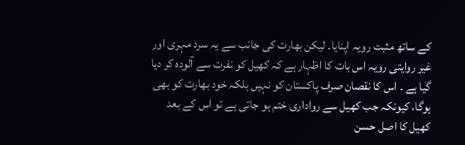کے ساتھ مثبت رویہ اپنایا۔ لیکن بھارت کی جانب سے یہ سرد مہری اور غیر روایتی رویہ اس بات کا اظہار ہے کہ کھیل کو نفرت سے آلودہ کر دیا گیا ہے ۔ اس کا نقصان صرف پاکستان کو نہیں بلکہ خود بھارت کو بھی ہوگا، کیونکہ جب کھیل سے رواداری ختم ہو جاتی ہے تو اس کے بعد کھیل کا اصل حسن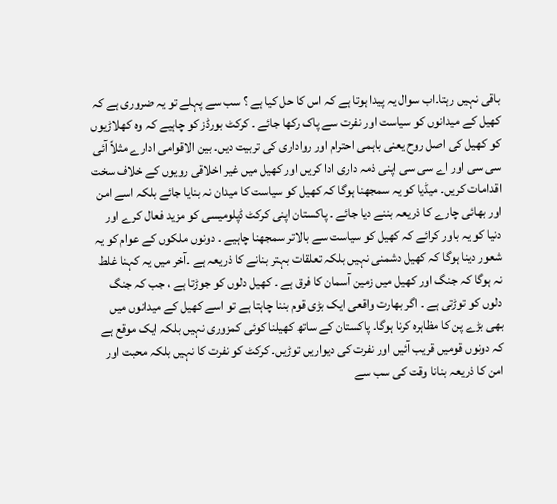باقی نہیں رہتا۔اب سوال یہ پیدا ہوتا ہے کہ اس کا حل کیا ہے ؟ سب سے پہلے تو یہ ضروری ہے کہ کھیل کے میدانوں کو سیاست اور نفرت سے پاک رکھا جائے ۔ کرکٹ بورڈز کو چاہیے کہ وہ کھلاڑیوں کو کھیل کی اصل روح یعنی باہمی احترام اور رواداری کی تربیت دیں۔ بین الاقوامی ادارے مثلاً آئی سی سی اور اے سی سی اپنی ذمہ داری ادا کریں اور کھیل میں غیر اخلاقی رویوں کے خلاف سخت اقدامات کریں۔ میڈیا کو یہ سمجھنا ہوگا کہ کھیل کو سیاست کا میدان نہ بنایا جائے بلکہ اسے امن اور بھائی چارے کا ذریعہ بننے دیا جائے ۔ پاکستان اپنی کرکٹ ڈپلومیسی کو مزید فعال کرے اور دنیا کو یہ باور کرائے کہ کھیل کو سیاست سے بالاتر سمجھنا چاہیے ۔ دونوں ملکوں کے عوام کو یہ شعور دینا ہوگا کہ کھیل دشمنی نہیں بلکہ تعلقات بہتر بنانے کا ذریعہ ہے ۔آخر میں یہ کہنا غلط نہ ہوگا کہ جنگ اور کھیل میں زمین آسمان کا فرق ہے ۔ کھیل دلوں کو جوڑتا ہے ، جب کہ جنگ دلوں کو توڑتی ہے ۔ اگر بھارت واقعی ایک بڑی قوم بننا چاہتا ہے تو اسے کھیل کے میدانوں میں بھی بڑے پن کا مظاہرہ کرنا ہوگا۔ پاکستان کے ساتھ کھیلنا کوئی کمزوری نہیں بلکہ ایک موقع ہے کہ دونوں قومیں قریب آئیں اور نفرت کی دیواریں توڑیں۔ کرکٹ کو نفرت کا نہیں بلکہ محبت اور امن کا ذریعہ بنانا وقت کی سب سے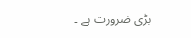بڑی ضرورت ہے ۔